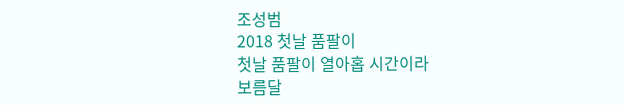조성범
2018 첫날 품팔이
첫날 품팔이 열아홉 시간이라
보름달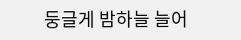둥글게 밤하늘 늘어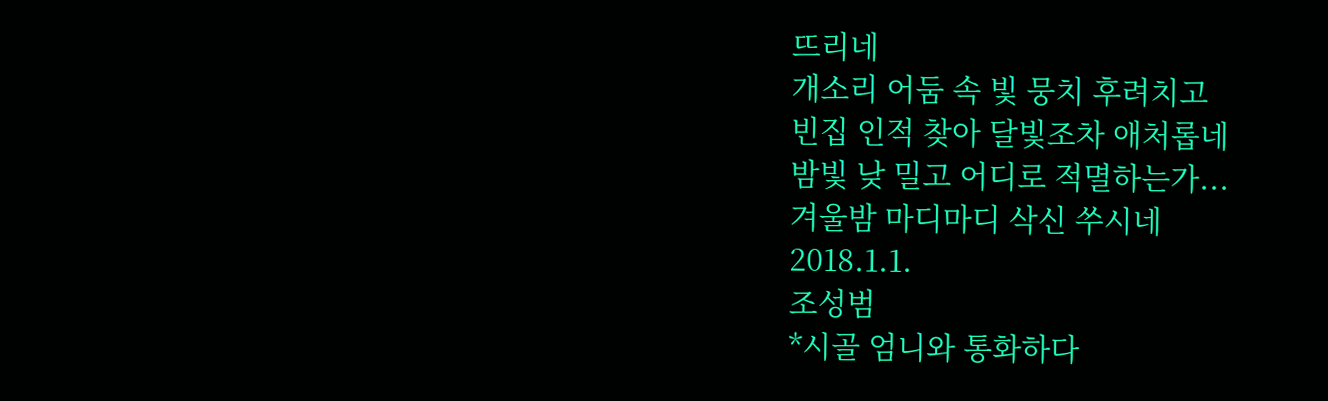뜨리네
개소리 어둠 속 빛 뭉치 후려치고
빈집 인적 찾아 달빛조차 애처롭네
밤빛 낮 밀고 어디로 적멸하는가...
겨울밤 마디마디 삭신 쑤시네
2018.1.1.
조성범
*시골 엄니와 통화하다